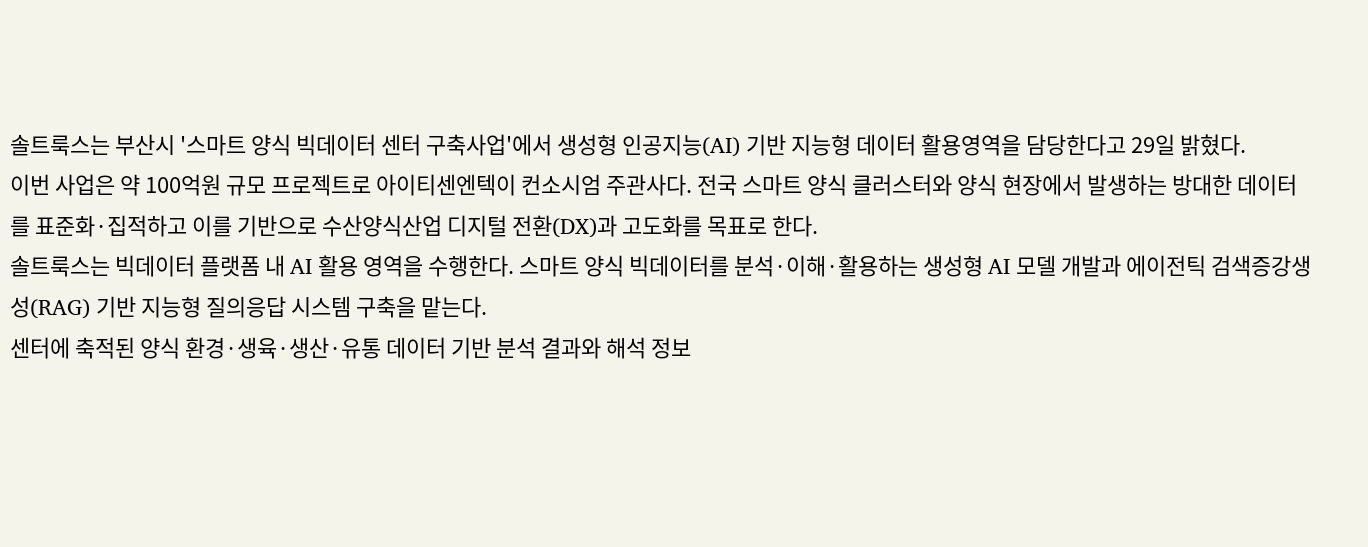솔트룩스는 부산시 '스마트 양식 빅데이터 센터 구축사업'에서 생성형 인공지능(AI) 기반 지능형 데이터 활용영역을 담당한다고 29일 밝혔다.
이번 사업은 약 100억원 규모 프로젝트로 아이티센엔텍이 컨소시엄 주관사다. 전국 스마트 양식 클러스터와 양식 현장에서 발생하는 방대한 데이터를 표준화·집적하고 이를 기반으로 수산양식산업 디지털 전환(DX)과 고도화를 목표로 한다.
솔트룩스는 빅데이터 플랫폼 내 AI 활용 영역을 수행한다. 스마트 양식 빅데이터를 분석·이해·활용하는 생성형 AI 모델 개발과 에이전틱 검색증강생성(RAG) 기반 지능형 질의응답 시스템 구축을 맡는다.
센터에 축적된 양식 환경·생육·생산·유통 데이터 기반 분석 결과와 해석 정보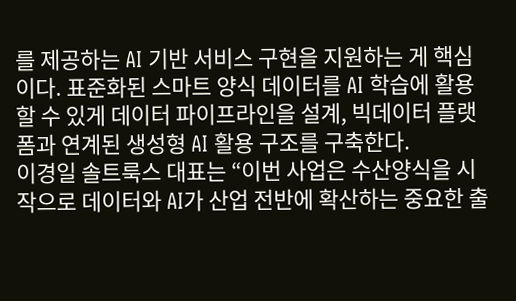를 제공하는 AI 기반 서비스 구현을 지원하는 게 핵심이다. 표준화된 스마트 양식 데이터를 AI 학습에 활용할 수 있게 데이터 파이프라인을 설계, 빅데이터 플랫폼과 연계된 생성형 AI 활용 구조를 구축한다.
이경일 솔트룩스 대표는 “이번 사업은 수산양식을 시작으로 데이터와 AI가 산업 전반에 확산하는 중요한 출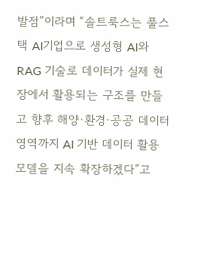발점”이라며 “솔트룩스는 풀스택 AI기업으로 생성형 AI와 RAG 기술로 데이터가 실제 현장에서 활용되는 구조를 만들고 향후 해양·환경·공공 데이터 영역까지 AI 기반 데이터 활용 모델을 지속 확장하겠다”고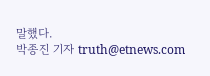말했다.
박종진 기자 truth@etnews.com